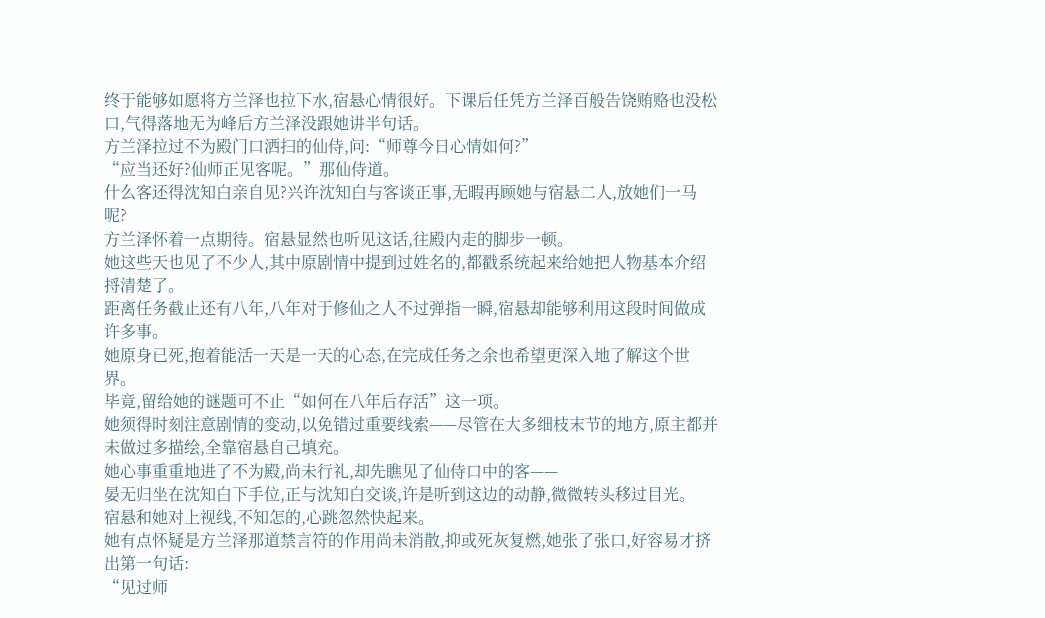终于能够如愿将方兰泽也拉下水,宿悬心情很好。下课后任凭方兰泽百般告饶贿赂也没松口,气得落地无为峰后方兰泽没跟她讲半句话。
方兰泽拉过不为殿门口洒扫的仙侍,问:“师尊今日心情如何?”
“应当还好?仙师正见客呢。”那仙侍道。
什么客还得沈知白亲自见?兴许沈知白与客谈正事,无暇再顾她与宿悬二人,放她们一马呢?
方兰泽怀着一点期待。宿悬显然也听见这话,往殿内走的脚步一顿。
她这些天也见了不少人,其中原剧情中提到过姓名的,都戳系统起来给她把人物基本介绍捋清楚了。
距离任务截止还有八年,八年对于修仙之人不过弹指一瞬,宿悬却能够利用这段时间做成许多事。
她原身已死,抱着能活一天是一天的心态,在完成任务之余也希望更深入地了解这个世界。
毕竟,留给她的谜题可不止“如何在八年后存活”这一项。
她须得时刻注意剧情的变动,以免错过重要线索——尽管在大多细枝末节的地方,原主都并未做过多描绘,全靠宿悬自己填充。
她心事重重地进了不为殿,尚未行礼,却先瞧见了仙侍口中的客——
晏无归坐在沈知白下手位,正与沈知白交谈,许是听到这边的动静,微微转头移过目光。
宿悬和她对上视线,不知怎的,心跳忽然快起来。
她有点怀疑是方兰泽那道禁言符的作用尚未消散,抑或死灰复燃,她张了张口,好容易才挤出第一句话:
“见过师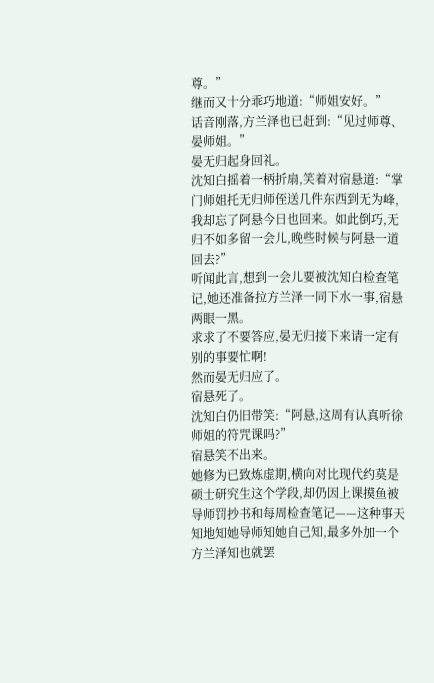尊。”
继而又十分乖巧地道:“师姐安好。”
话音刚落,方兰泽也已赶到:“见过师尊、晏师姐。”
晏无归起身回礼。
沈知白摇着一柄折扇,笑着对宿悬道:“掌门师姐托无归师侄送几件东西到无为峰,我却忘了阿悬今日也回来。如此倒巧,无归不如多留一会儿,晚些时候与阿悬一道回去?”
听闻此言,想到一会儿要被沈知白检查笔记,她还准备拉方兰泽一同下水一事,宿悬两眼一黑。
求求了不要答应,晏无归接下来请一定有别的事要忙啊!
然而晏无归应了。
宿悬死了。
沈知白仍旧带笑:“阿悬,这周有认真听徐师姐的符咒课吗?”
宿悬笑不出来。
她修为已致炼虚期,横向对比现代约莫是硕士研究生这个学段,却仍因上课摸鱼被导师罚抄书和每周检查笔记——这种事天知地知她导师知她自己知,最多外加一个方兰泽知也就罢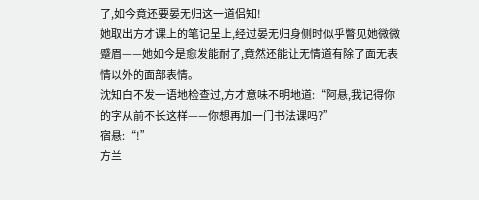了,如今竟还要晏无归这一道侣知!
她取出方才课上的笔记呈上,经过晏无归身侧时似乎瞥见她微微蹙眉——她如今是愈发能耐了,竟然还能让无情道有除了面无表情以外的面部表情。
沈知白不发一语地检查过,方才意味不明地道:“阿悬,我记得你的字从前不长这样——你想再加一门书法课吗?”
宿悬:“!”
方兰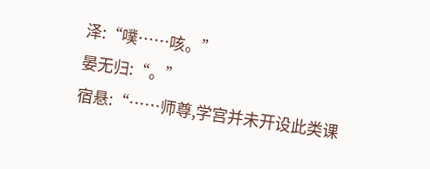泽:“噗……咳。”
晏无归:“。”
宿悬:“……师尊,学宫并未开设此类课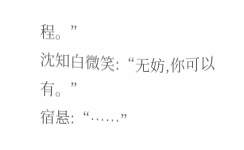程。”
沈知白微笑:“无妨,你可以有。”
宿悬:“……”